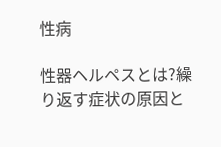性病

性器ヘルペスとは?繰り返す症状の原因と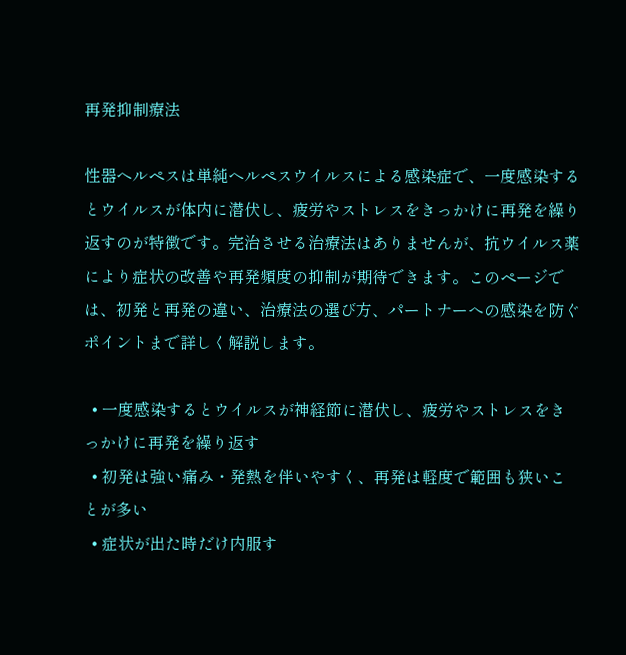再発抑制療法

性器ヘルペスは単純ヘルペスウイルスによる感染症で、一度感染するとウイルスが体内に潜伏し、疲労やストレスをきっかけに再発を繰り返すのが特徴です。完治させる治療法はありませんが、抗ウイルス薬により症状の改善や再発頻度の抑制が期待できます。このページでは、初発と再発の違い、治療法の選び方、パートナーへの感染を防ぐポイントまで詳しく解説します。

  • 一度感染するとウイルスが神経節に潜伏し、疲労やストレスをきっかけに再発を繰り返す
  • 初発は強い痛み・発熱を伴いやすく、再発は軽度で範囲も狭いことが多い
  • 症状が出た時だけ内服す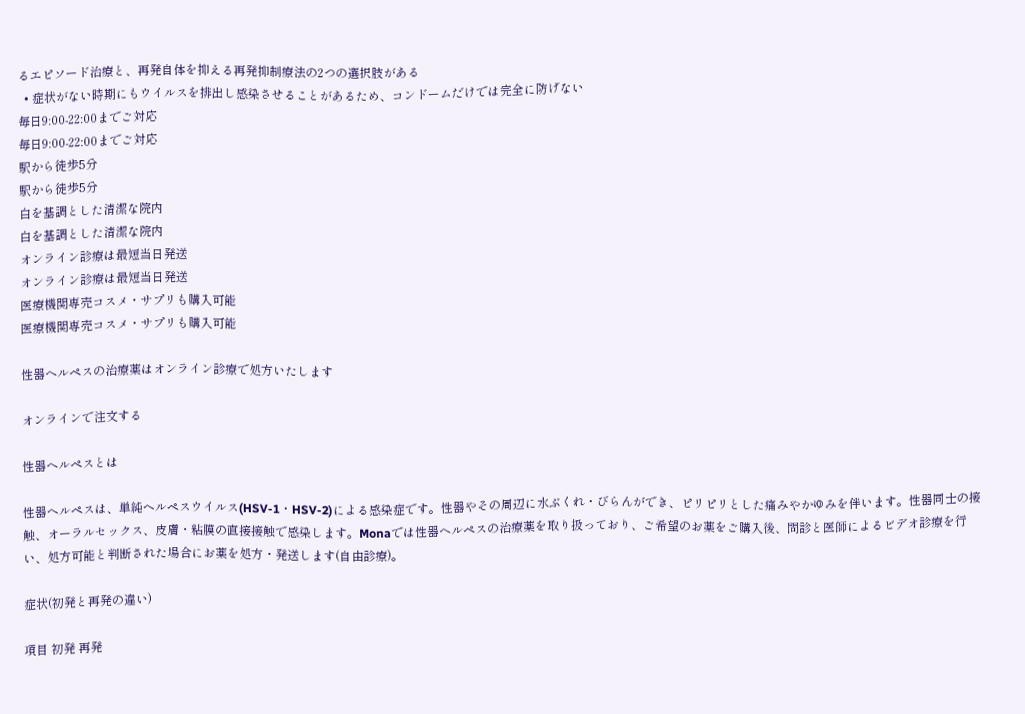るエピソード治療と、再発自体を抑える再発抑制療法の2つの選択肢がある
  • 症状がない時期にもウイルスを排出し感染させることがあるため、コンドームだけでは完全に防げない
毎日9:00-22:00までご対応
毎日9:00-22:00までご対応
駅から徒歩5分
駅から徒歩5分
白を基調とした清潔な院内
白を基調とした清潔な院内
オンライン診療は最短当日発送
オンライン診療は最短当日発送
医療機関専売コスメ・サプリも購入可能
医療機関専売コスメ・サプリも購入可能

性器ヘルペスの治療薬はオンライン診療で処方いたします

オンラインで注文する

性器ヘルペスとは

性器ヘルペスは、単純ヘルペスウイルス(HSV-1・HSV-2)による感染症です。性器やその周辺に水ぶくれ・びらんができ、ピリピリとした痛みやかゆみを伴います。性器同士の接触、オーラルセックス、皮膚・粘膜の直接接触で感染します。Monaでは性器ヘルペスの治療薬を取り扱っており、ご希望のお薬をご購入後、問診と医師によるビデオ診療を行い、処方可能と判断された場合にお薬を処方・発送します(自由診療)。

症状(初発と再発の違い)

項目 初発 再発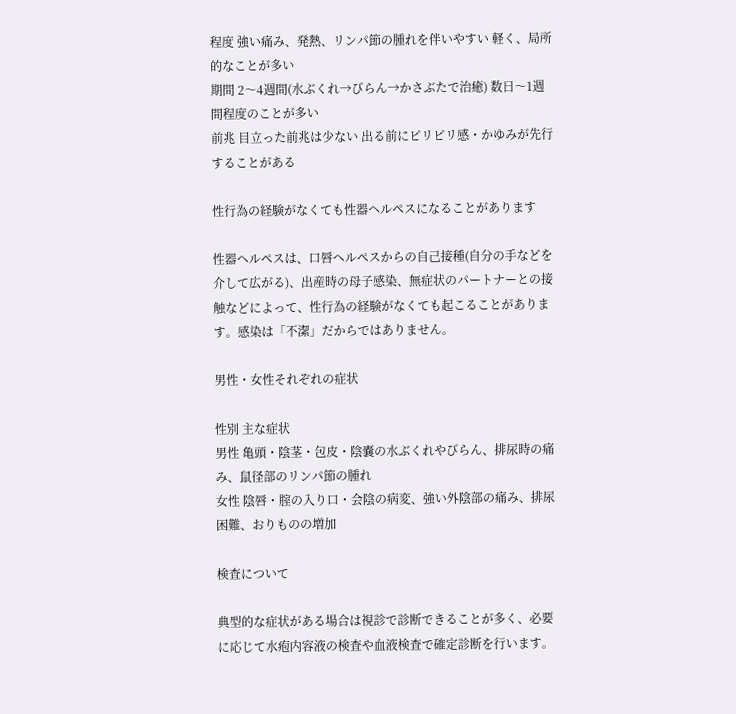程度 強い痛み、発熱、リンパ節の腫れを伴いやすい 軽く、局所的なことが多い
期間 2〜4週間(水ぶくれ→びらん→かさぶたで治癒) 数日〜1週間程度のことが多い
前兆 目立った前兆は少ない 出る前にピリピリ感・かゆみが先行することがある

性行為の経験がなくても性器ヘルペスになることがあります

性器ヘルペスは、口唇ヘルペスからの自己接種(自分の手などを介して広がる)、出産時の母子感染、無症状のパートナーとの接触などによって、性行為の経験がなくても起こることがあります。感染は「不潔」だからではありません。

男性・女性それぞれの症状

性別 主な症状
男性 亀頭・陰茎・包皮・陰嚢の水ぶくれやびらん、排尿時の痛み、鼠径部のリンパ節の腫れ
女性 陰唇・腟の入り口・会陰の病変、強い外陰部の痛み、排尿困難、おりものの増加

検査について

典型的な症状がある場合は視診で診断できることが多く、必要に応じて水疱内容液の検査や血液検査で確定診断を行います。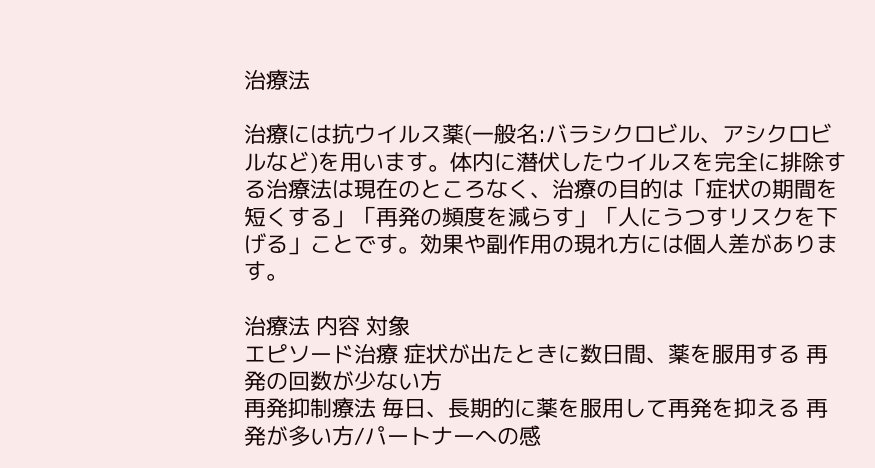治療法

治療には抗ウイルス薬(一般名:バラシクロビル、アシクロビルなど)を用います。体内に潜伏したウイルスを完全に排除する治療法は現在のところなく、治療の目的は「症状の期間を短くする」「再発の頻度を減らす」「人にうつすリスクを下げる」ことです。効果や副作用の現れ方には個人差があります。

治療法 内容 対象
エピソード治療 症状が出たときに数日間、薬を服用する 再発の回数が少ない方
再発抑制療法 毎日、長期的に薬を服用して再発を抑える 再発が多い方/パートナーへの感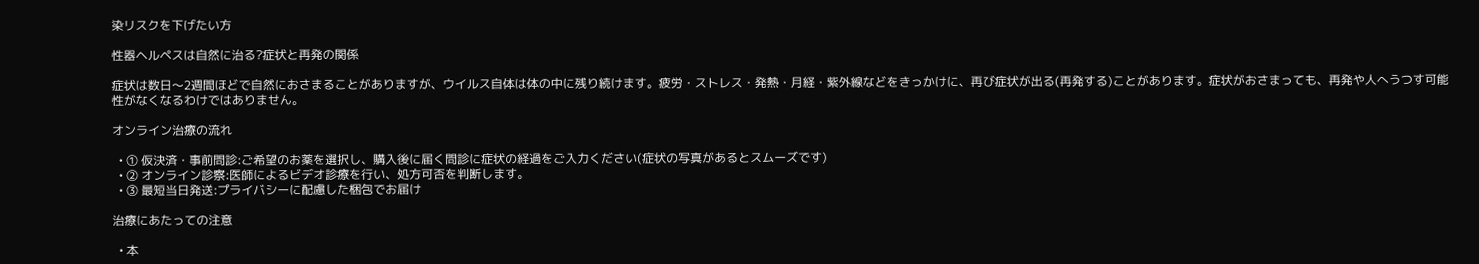染リスクを下げたい方

性器ヘルペスは自然に治る?症状と再発の関係

症状は数日〜2週間ほどで自然におさまることがありますが、ウイルス自体は体の中に残り続けます。疲労・ストレス・発熱・月経・紫外線などをきっかけに、再び症状が出る(再発する)ことがあります。症状がおさまっても、再発や人へうつす可能性がなくなるわけではありません。

オンライン治療の流れ

  • ① 仮決済・事前問診:ご希望のお薬を選択し、購入後に届く問診に症状の経過をご入力ください(症状の写真があるとスムーズです)
  • ② オンライン診察:医師によるビデオ診療を行い、処方可否を判断します。
  • ③ 最短当日発送:プライバシーに配慮した梱包でお届け

治療にあたっての注意

  • 本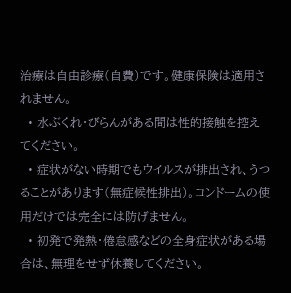治療は自由診療(自費)です。健康保険は適用されません。
  • 水ぶくれ・びらんがある間は性的接触を控えてください。
  • 症状がない時期でもウイルスが排出され、うつることがあります(無症候性排出)。コンドームの使用だけでは完全には防げません。
  • 初発で発熱・倦怠感などの全身症状がある場合は、無理をせず休養してください。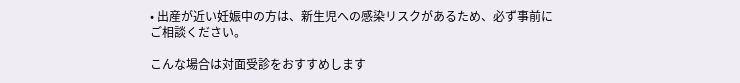• 出産が近い妊娠中の方は、新生児への感染リスクがあるため、必ず事前にご相談ください。

こんな場合は対面受診をおすすめします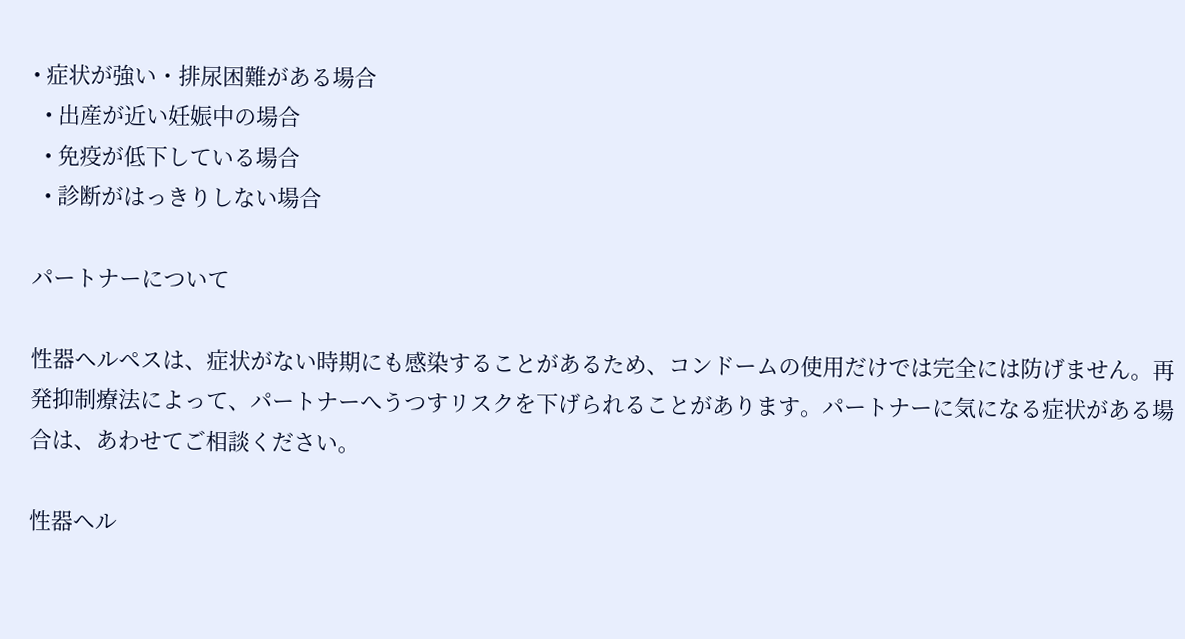• 症状が強い・排尿困難がある場合
  • 出産が近い妊娠中の場合
  • 免疫が低下している場合
  • 診断がはっきりしない場合

パートナーについて

性器ヘルペスは、症状がない時期にも感染することがあるため、コンドームの使用だけでは完全には防げません。再発抑制療法によって、パートナーへうつすリスクを下げられることがあります。パートナーに気になる症状がある場合は、あわせてご相談ください。

性器ヘル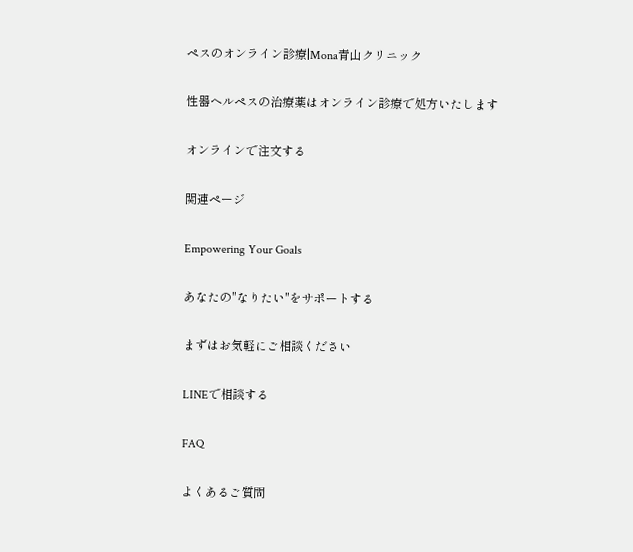ペスのオンライン診療|Mona青山クリニック

性器ヘルペスの治療薬はオンライン診療で処方いたします

オンラインで注文する

関連ページ

Empowering Your Goals

あなたの"なりたい"をサポートする

まずはお気軽にご相談ください

LINEで相談する

FAQ

よくあるご質問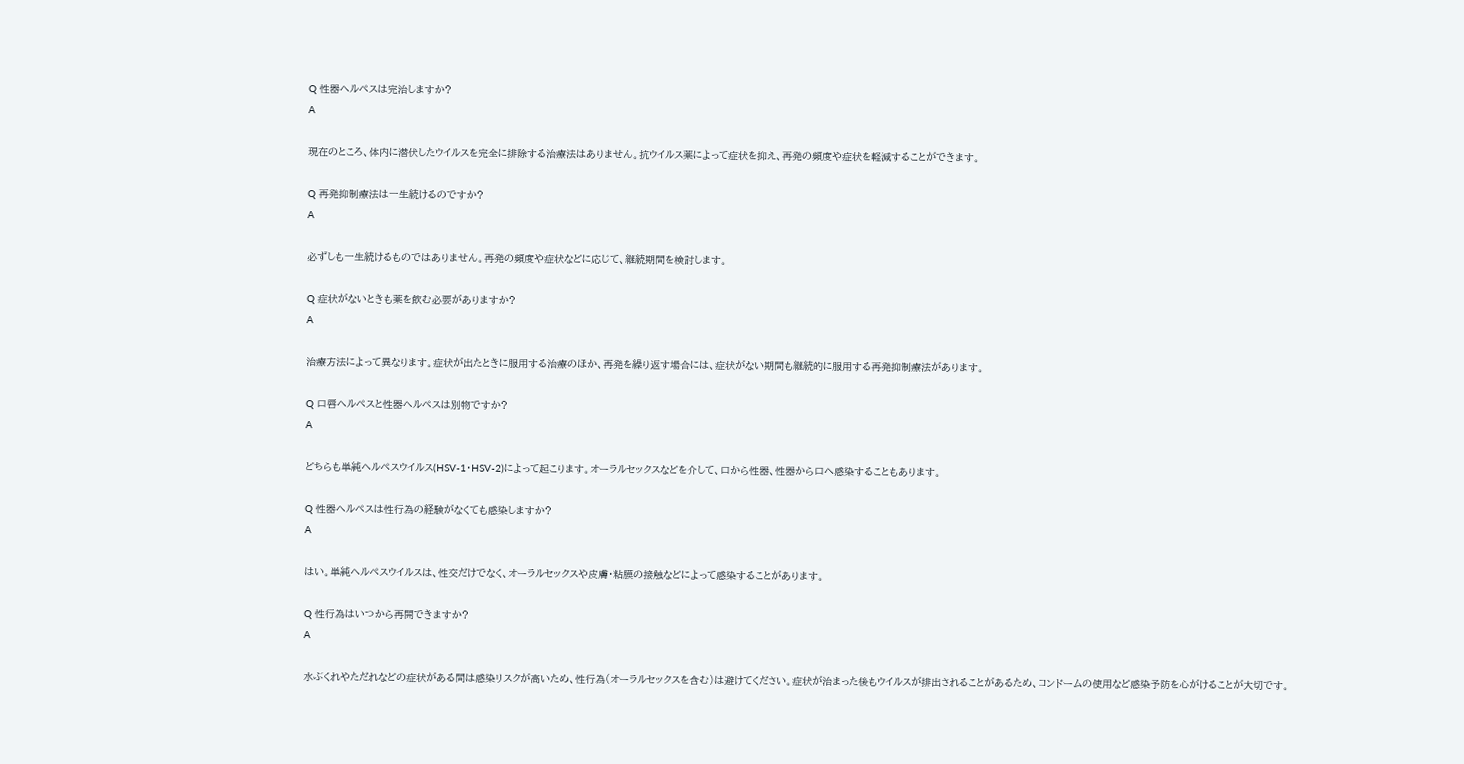Q 性器ヘルペスは完治しますか?
A

現在のところ、体内に潜伏したウイルスを完全に排除する治療法はありません。抗ウイルス薬によって症状を抑え、再発の頻度や症状を軽減することができます。

Q 再発抑制療法は一生続けるのですか?
A

必ずしも一生続けるものではありません。再発の頻度や症状などに応じて、継続期間を検討します。

Q 症状がないときも薬を飲む必要がありますか?
A

治療方法によって異なります。症状が出たときに服用する治療のほか、再発を繰り返す場合には、症状がない期間も継続的に服用する再発抑制療法があります。

Q 口唇ヘルペスと性器ヘルペスは別物ですか?
A

どちらも単純ヘルペスウイルス(HSV-1・HSV-2)によって起こります。オーラルセックスなどを介して、口から性器、性器から口へ感染することもあります。

Q 性器ヘルペスは性行為の経験がなくても感染しますか?
A

はい。単純ヘルペスウイルスは、性交だけでなく、オーラルセックスや皮膚・粘膜の接触などによって感染することがあります。

Q 性行為はいつから再開できますか?
A

水ぶくれやただれなどの症状がある間は感染リスクが高いため、性行為(オーラルセックスを含む)は避けてください。症状が治まった後もウイルスが排出されることがあるため、コンドームの使用など感染予防を心がけることが大切です。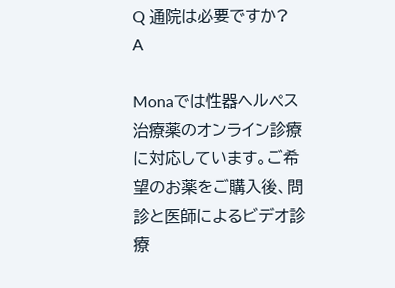Q 通院は必要ですか?
A

Monaでは性器ヘルペス治療薬のオンライン診療に対応しています。ご希望のお薬をご購入後、問診と医師によるビデオ診療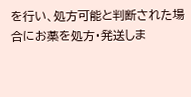を行い、処方可能と判断された場合にお薬を処方・発送しま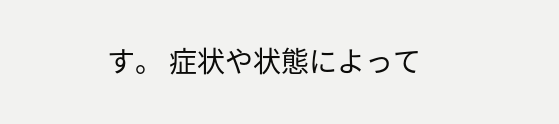す。 症状や状態によって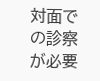対面での診察が必要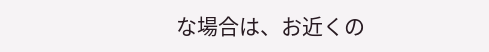な場合は、お近くの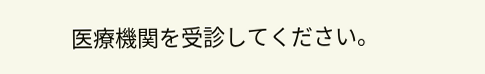医療機関を受診してください。